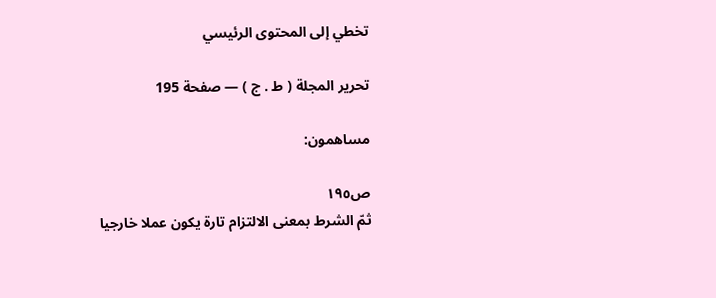تخطي إلى المحتوى الرئيسي

تحرير المجلة ( ط . ج ) — صفحة 195

مساهمون:

ص١٩٥
ثمّ الشرط بمعنى الالتزام تارة يكون عملا خارجيا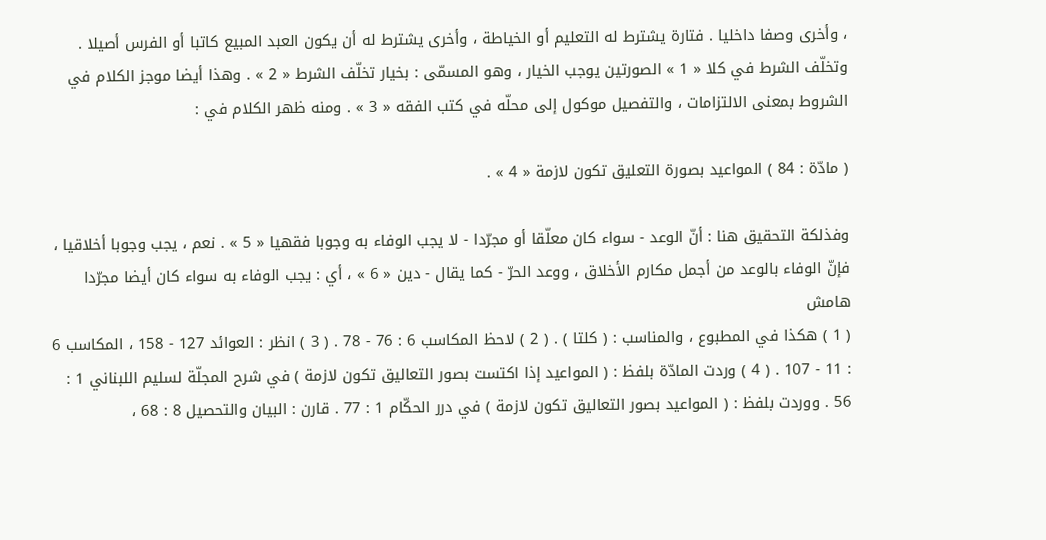، وأخرى وصفا داخليا . فتارة يشترط له التعليم أو الخياطة ، وأخرى يشترط له أن يكون العبد المبيع كاتبا أو الفرس أصيلا . وتخلّف الشرط في كلا « 1 » الصورتين يوجب الخيار ، وهو المسمّى : بخيار تخلّف الشرط « 2 » . وهذا أيضا موجز الكلام في الشروط بمعنى الالتزامات ، والتفصيل موكول إلى محلّه في كتب الفقه « 3 » . ومنه ظهر الكلام في :

( مادّة : 84 ) المواعيد بصورة التعليق تكون لازمة « 4 » .

وفذلكة التحقيق هنا : أنّ الوعد - سواء كان معلّقا أو مجرّدا - لا يجب الوفاء به وجوبا فقهيا « 5 » . نعم ، يجب وجوبا أخلاقيا ، فإنّ الوفاء بالوعد من أجمل مكارم الأخلاق ، ووعد الحرّ - كما يقال - دين « 6 » ، أي : يجب الوفاء به سواء كان أيضا مجرّدا
هامش
( 1 ) هكذا في المطبوع ، والمناسب : ( كلتا ) . ( 2 ) لاحظ المكاسب 6 : 76 - 78 . ( 3 ) انظر : العوائد 127 - 158 ، المكاسب 6 : 11 - 107 . ( 4 ) وردت المادّة بلفظ : ( المواعيد إذا اكتست بصور التعاليق تكون لازمة ) في شرح المجلّة لسليم اللبناني 1 : 56 . ووردت بلفظ : ( المواعيد بصور التعاليق تكون لازمة ) في درر الحكّام 1 : 77 . قارن : البيان والتحصيل 8 : 68 ،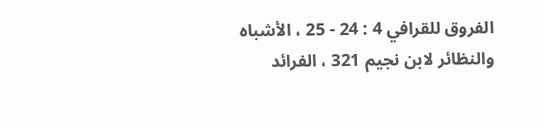الفروق للقرافي 4 : 24 - 25 ، الأشباه والنظائر لابن نجيم 321 ، الفرائد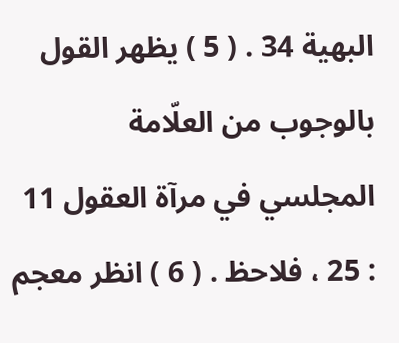البهية 34 . ( 5 ) يظهر القول بالوجوب من العلّامة المجلسي في مرآة العقول 11 : 25 ، فلاحظ . ( 6 ) انظر معجم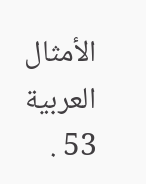الأمثال العربية 53 .